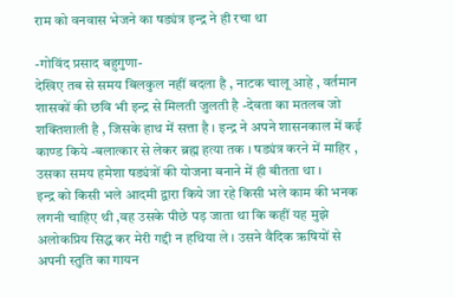राम को वनवास भेजने का षड्यंत्र इन्द्र ने ही रचा था

-गोविंद प्रसाद बहुगुणा-
देखिए तब से समय बिलकुल नहीं बदला है , नाटक चालू आहे , वर्तमान शासकों की छवि भी इन्द्र से मिलती जुलती है -देवता का मतलब जो शक्तिशाली है , जिसके हाथ में सत्ता है । इन्द्र ने अपने शासनकाल में कई काण्ड किये -बलात्कार से लेकर ब्रह्म हत्या तक । षड्यंत्र करने में माहिर , उसका समय हमेशा षड्यंत्रों की योजना बनाने में ही बीतता था ।
इन्द्र को किसी भले आदमी द्वारा किये जा रहे किसी भले काम की भनक लगनी चाहिए थी ,वह उसके पीछे पड़ जाता था कि कहीं यह मुझे अलोकप्रिय सिद्ध कर मेरी गद्दी न हथिया ले । उसने वैदिक ऋषियों से अपनी स्तुति का गायन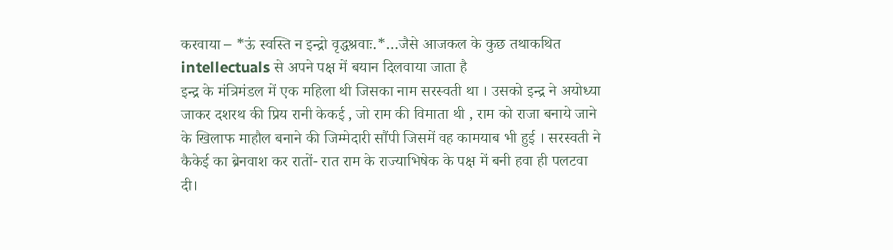करवाया – *ऊं स्वस्ति न इन्द्रो वृद्धश्रवाः.*…जैसे आजकल के कुछ तथाकथित intellectuals से अपने पक्ष में बयान दिलवाया जाता है
इन्द्र के मंत्रिमंडल में एक महिला थी जिसका नाम सरस्वती था । उसको इन्द्र ने अयोध्या जाकर दशरथ की प्रिय रानी केकई , जो राम की विमाता थी , राम को राजा बनाये जाने के खिलाफ माहौल बनाने की जिम्मेदारी सौंपी जिसमें वह कामयाब भी हुई । सरस्वती ने कैकेई का ब्रेनवाश कर रातों- रात राम के राज्याभिषेक के पक्ष में बनी हवा ही पलटवा दी।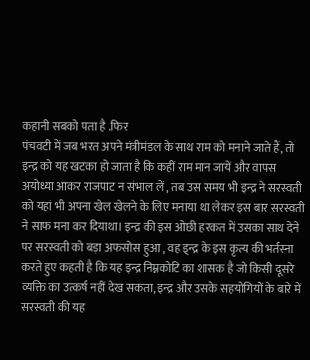कहानी सबको पता है .फिर
पंचवटी में जब भरत अपने मंत्रीमंडल के साथ राम को मनाने जाते हैं, तो इन्द्र को यह खटका हो जाता है कि कहीं राम मान जायें और वापस अयोध्या आकर राजपाट न संभाल लें , तब उस समय भी इन्द्र ने सरस्वती को यहां भी अपना खेल खेलने के लिए मनाया था लेकर इस बार सरस्वती ने साफ मना कर दियाथा। इन्द्र की इस ओछी हरकत में उसका साथ देने पर सरस्वती को बड़ा अफसोस हुआ , वह इ्न्द्र के इस कृत्य की भर्तस्ना करते हुए कहती है कि यह इन्द्र निम्नकोटि का शासक है जो किसी दूसरे व्यक्ति का उत्कर्ष नहीं देख सकता, इन्द्र और उसके सहयोगियों के बारे में सरस्वती की यह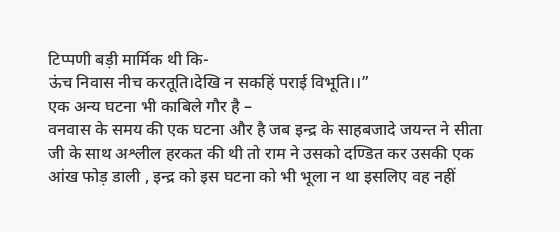टिप्पणी बड़ी मार्मिक थी कि-
ऊंच निवास नीच करतूति।देखि न सकहिं पराई विभूति।।”
एक अन्य घटना भी काबिले गौर है –
वनवास के समय की एक घटना और है जब इन्द्र के साहबजादे जयन्त ने सीता जी के साथ अश्लील हरकत की थी तो राम ने उसको दण्डित कर उसकी एक आंख फोड़ डाली , इन्द्र को इस घटना को भी भूला न था इसलिए वह नहीं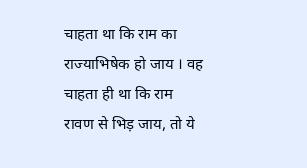चाहता था कि राम का राज्याभिषेक हो जाय । वह चाहता ही था कि राम रावण से भिड़ जाय, तो ये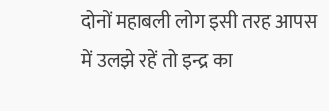दोनों महाबली लोग इसी तरह आपस में उलझे रहें तो इन्द्र का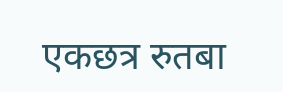एकछत्र रुतबा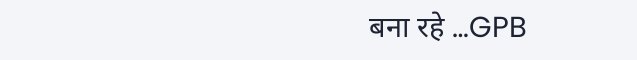बना रहे …GPB